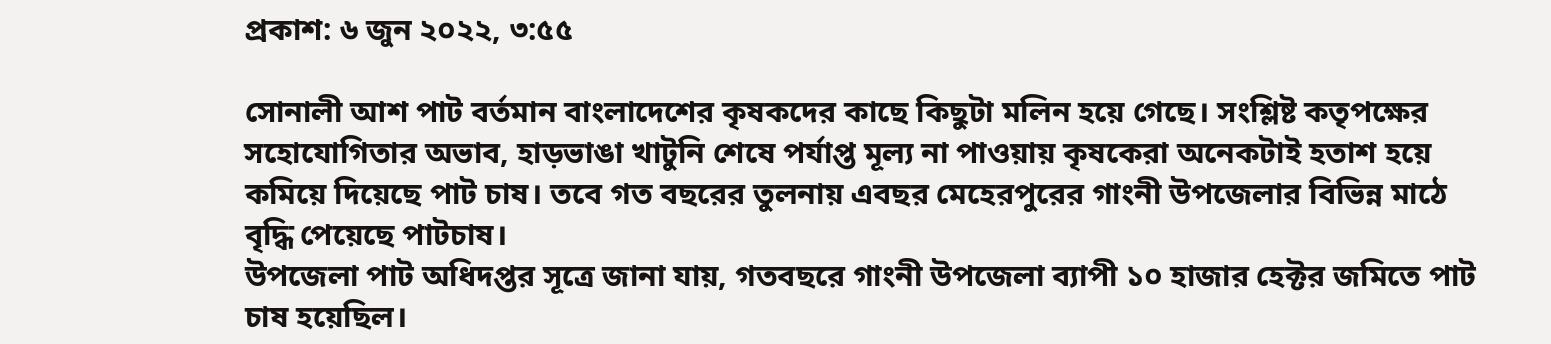প্রকাশ: ৬ জুন ২০২২, ৩:৫৫

সোনালী আশ পাট বর্তমান বাংলাদেশের কৃষকদের কাছে কিছুটা মলিন হয়ে গেছে। সংশ্লিষ্ট কতৃপক্ষের সহোযোগিতার অভাব, হাড়ভাঙা খাটুনি শেষে পর্যাপ্ত মূল্য না পাওয়ায় কৃষকেরা অনেকটাই হতাশ হয়ে কমিয়ে দিয়েছে পাট চাষ। তবে গত বছরের তুলনায় এবছর মেহেরপুরের গাংনী উপজেলার বিভিন্ন মাঠে বৃদ্ধি পেয়েছে পাটচাষ।
উপজেলা পাট অধিদপ্তর সূত্রে জানা যায়, গতবছরে গাংনী উপজেলা ব্যাপী ১০ হাজার হেক্টর জমিতে পাট চাষ হয়েছিল।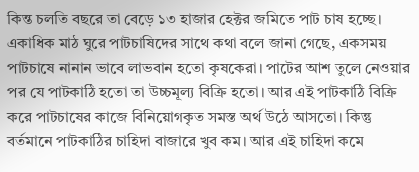কিন্ত চলতি বছরে তা বেড়ে ১৩ হাজার হেক্টর জমিতে পাট চাষ হচ্ছে।
একাধিক মাঠ ঘুরে পাটচাষিদের সাথে কথা বলে জানা গেছে, একসময় পাটচাষে নানান ভাবে লাভবান হতো কৃষকেরা। পাটের আশ তুলে নেওয়ার পর যে পাটকাঠি হতো তা উচ্চমূল্য বিক্রি হতো। আর এই পাটকাঠি বিক্রি করে পাটচাষের কাজে বিনিয়োগকৃত সমস্ত অর্থ উঠে আসতো। কিন্তু বর্তমানে পাটকাঠির চাহিদা বাজারে খুব কম। আর এই চাহিদা কমে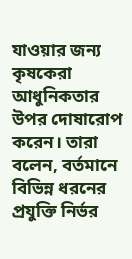যাওয়ার জন্য কৃষকেরা আধুনিকতার উপর দোষারোপ করেন। তারা বলেন, বর্তমানে বিভিন্ন ধরনের প্রযুক্তি নির্ভর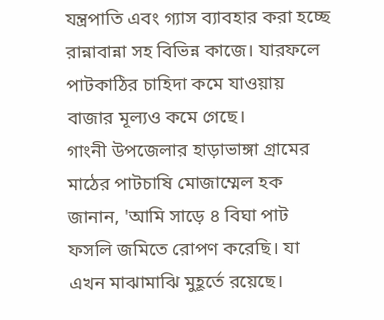যন্ত্রপাতি এবং গ্যাস ব্যাবহার করা হচ্ছে রান্নাবান্না সহ বিভিন্ন কাজে। যারফলে পাটকাঠির চাহিদা কমে যাওয়ায় বাজার মূল্যও কমে গেছে।
গাংনী উপজেলার হাড়াভাঙ্গা গ্রামের মাঠের পাটচাষি মোজাম্মেল হক জানান, 'আমি সাড়ে ৪ বিঘা পাট ফসলি জমিতে রোপণ করেছি। যা এখন মাঝামাঝি মুহূর্তে রয়েছে।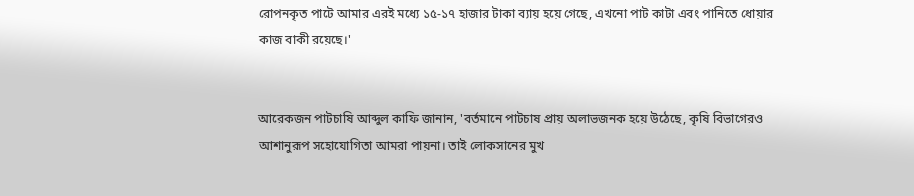রোপনকৃত পাটে আমার এরই মধ্যে ১৫-১৭ হাজার টাকা ব্যায় হয়ে গেছে, এখনো পাট কাটা এবং পানিতে ধোয়ার কাজ বাকী রয়েছে।'


আরেকজন পাটচাষি আব্দুল কাফি জানান, 'বর্তমানে পাটচাষ প্রায় অলাভজনক হয়ে উঠেছে, কৃষি বিভাগেরও আশানুরূপ সহোযোগিতা আমরা পায়না। তাই লোকসানের মুখ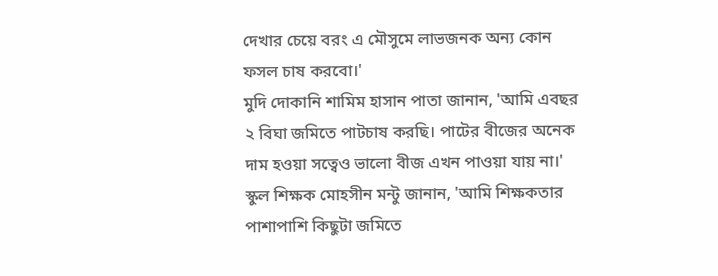দেখার চেয়ে বরং এ মৌসুমে লাভজনক অন্য কোন ফসল চাষ করবো।'
মুদি দোকানি শামিম হাসান পাতা জানান, 'আমি এবছর ২ বিঘা জমিতে পাটচাষ করছি। পাটের বীজের অনেক দাম হওয়া সত্বেও ভালো বীজ এখন পাওয়া যায় না।'
স্কুল শিক্ষক মোহসীন মন্টু জানান, 'আমি শিক্ষকতার পাশাপাশি কিছুটা জমিতে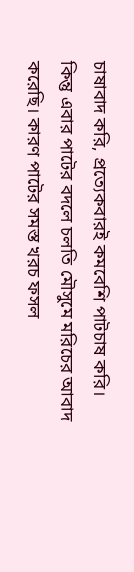চাষাবাদ করি, প্রত্যেকবারই কমবেশি পাটচাষ করি। কিন্তু এবার পাটের বদলে চলতি মৌসুমে মরিচের আবাদ করেছি। কারণ পাটের সমস্ত খরচ ফসল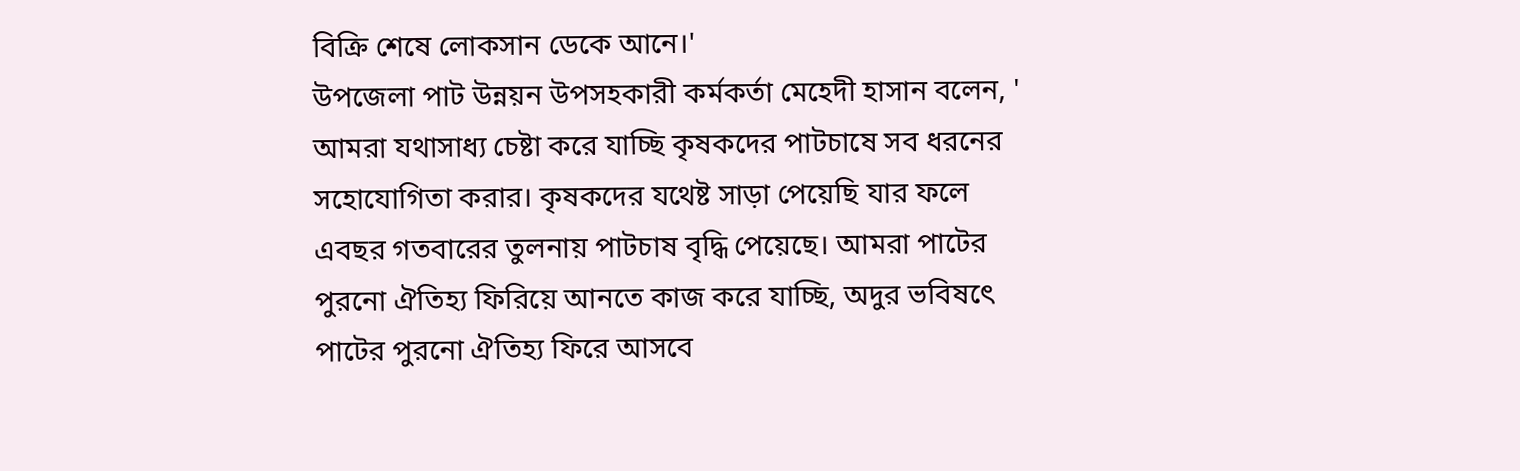বিক্রি শেষে লোকসান ডেকে আনে।'
উপজেলা পাট উন্নয়ন উপসহকারী কর্মকর্তা মেহেদী হাসান বলেন, ' আমরা যথাসাধ্য চেষ্টা করে যাচ্ছি কৃষকদের পাটচাষে সব ধরনের সহোযোগিতা করার। কৃষকদের যথেষ্ট সাড়া পেয়েছি যার ফলে এবছর গতবারের তুলনায় পাটচাষ বৃদ্ধি পেয়েছে। আমরা পাটের পুরনো ঐতিহ্য ফিরিয়ে আনতে কাজ করে যাচ্ছি, অদুর ভবিষৎে পাটের পুরনো ঐতিহ্য ফিরে আসবে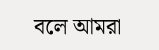বলে আমরা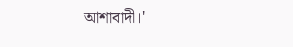আশাবাদী।'